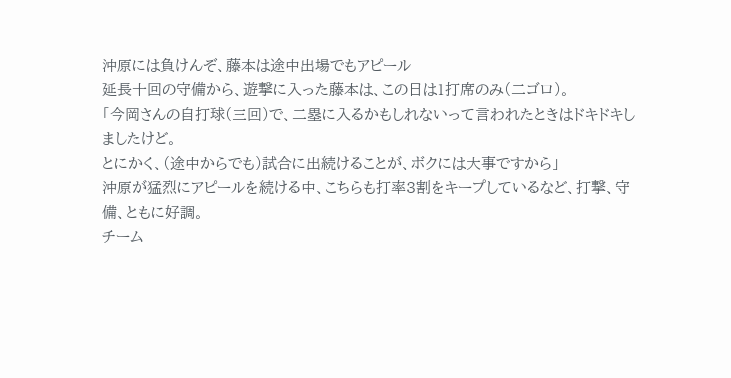沖原には負けんぞ、藤本は途中出場でもアピール
延長十回の守備から、遊撃に入った藤本は、この日は1打席のみ(二ゴロ)。
「今岡さんの自打球(三回)で、二塁に入るかもしれないって言われたときはドキドキしましたけど。
とにかく、(途中からでも)試合に出続けることが、ボクには大事ですから」
沖原が猛烈にアピールを続ける中、こちらも打率3割をキープしているなど、打撃、守備、ともに好調。
チーム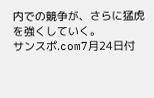内での競争が、さらに猛虎を強くしていく。
サンスポ.com7月24日付